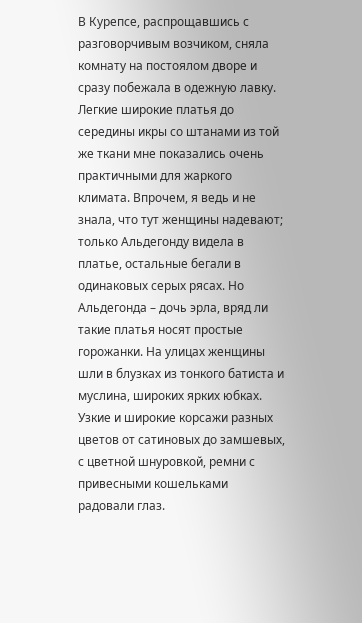В Курепсе, распрощавшись с разговорчивым возчиком, сняла комнату на постоялом дворе и сразу побежала в одежную лавку.
Легкие широкие платья до середины икры со штанами из той же ткани мне показались очень практичными для жаркого климата. Впрочем, я ведь и не знала, что тут женщины надевают; только Альдегонду видела в платье, остальные бегали в одинаковых серых рясах. Но Альдегонда – дочь эрла, вряд ли такие платья носят простые горожанки. На улицах женщины шли в блузках из тонкого батиста и муслина, широких ярких юбках. Узкие и широкие корсажи разных цветов от сатиновых до замшевых, с цветной шнуровкой, ремни с привесными кошельками радовали глаз.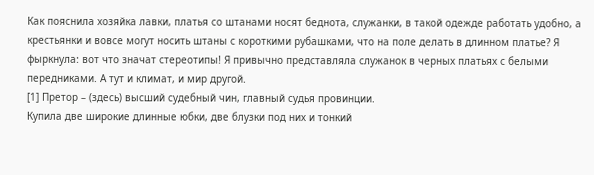Как пояснила хозяйка лавки, платья со штанами носят беднота, служанки, в такой одежде работать удобно, а крестьянки и вовсе могут носить штаны с короткими рубашками, что на поле делать в длинном платье? Я фыркнула: вот что значат стереотипы! Я привычно представляла служанок в черных платьях с белыми передниками. А тут и климат, и мир другой.
[1] Претор – (здесь) высший судебный чин, главный судья провинции.
Купила две широкие длинные юбки, две блузки под них и тонкий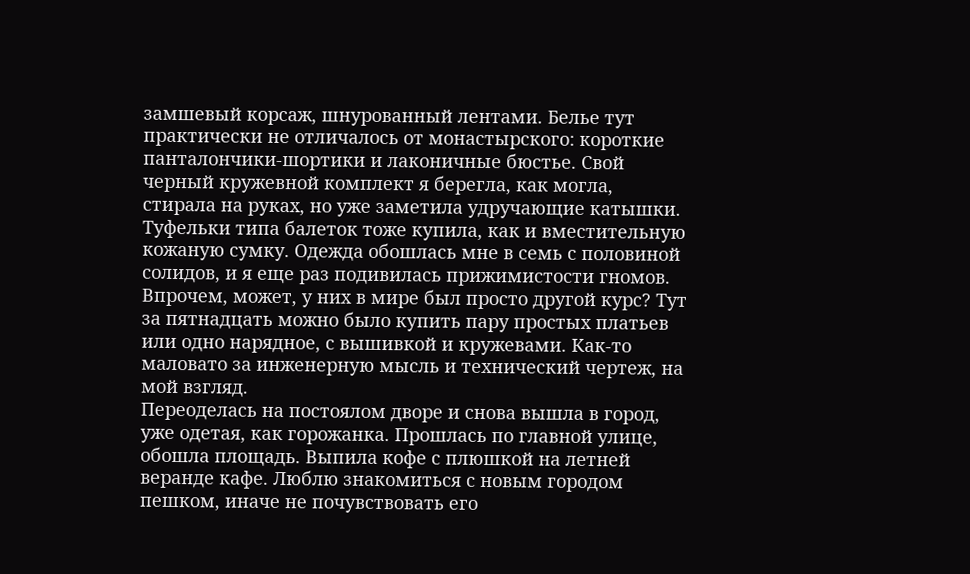замшевый корсаж, шнурованный лентами. Белье тут практически не отличалось от монастырского: короткие панталончики-шортики и лаконичные бюстье. Свой черный кружевной комплект я берегла, как могла, стирала на руках, но уже заметила удручающие катышки.
Туфельки типа балеток тоже купила, как и вместительную кожаную сумку. Одежда обошлась мне в семь с половиной солидов, и я еще раз подивилась прижимистости гномов. Впрочем, может, у них в мире был просто другой курс? Тут за пятнадцать можно было купить пару простых платьев или одно нарядное, с вышивкой и кружевами. Как-то маловато за инженерную мысль и технический чертеж, на мой взгляд.
Переоделась на постоялом дворе и снова вышла в город, уже одетая, как горожанка. Прошлась по главной улице, обошла площадь. Выпила кофе с плюшкой на летней веранде кафе. Люблю знакомиться с новым городом пешком, иначе не почувствовать его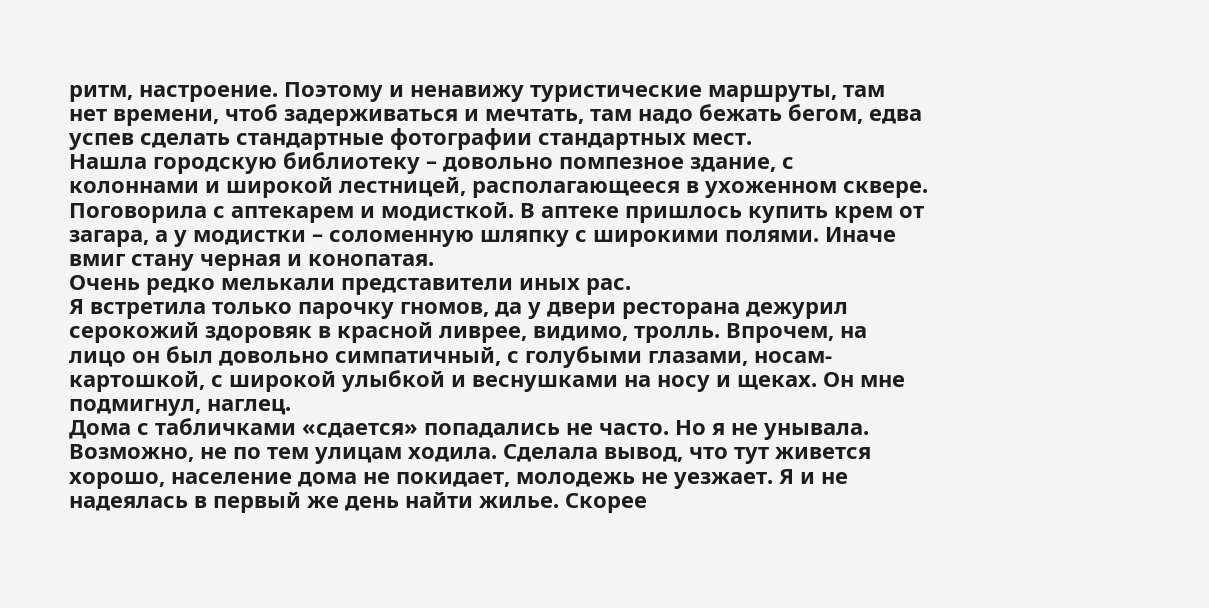ритм, настроение. Поэтому и ненавижу туристические маршруты, там нет времени, чтоб задерживаться и мечтать, там надо бежать бегом, едва успев сделать стандартные фотографии стандартных мест.
Нашла городскую библиотеку – довольно помпезное здание, с колоннами и широкой лестницей, располагающееся в ухоженном сквере. Поговорила с аптекарем и модисткой. В аптеке пришлось купить крем от загара, а у модистки – соломенную шляпку с широкими полями. Иначе вмиг стану черная и конопатая.
Очень редко мелькали представители иных рас.
Я встретила только парочку гномов, да у двери ресторана дежурил серокожий здоровяк в красной ливрее, видимо, тролль. Впрочем, на лицо он был довольно симпатичный, с голубыми глазами, носам-картошкой, с широкой улыбкой и веснушками на носу и щеках. Он мне подмигнул, наглец.
Дома с табличками «сдается» попадались не часто. Но я не унывала. Возможно, не по тем улицам ходила. Сделала вывод, что тут живется хорошо, население дома не покидает, молодежь не уезжает. Я и не надеялась в первый же день найти жилье. Скорее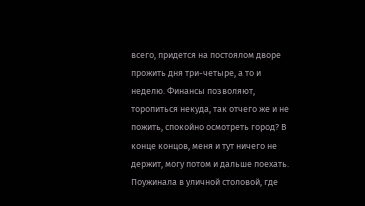всего, придется на постоялом дворе прожить дня три-четыре, а то и неделю. Финансы позволяют, торопиться некуда, так отчего же и не пожить, спокойно осмотреть город? В конце концов, меня и тут ничего не держит, могу потом и дальше поехать.
Поужинала в уличной столовой, где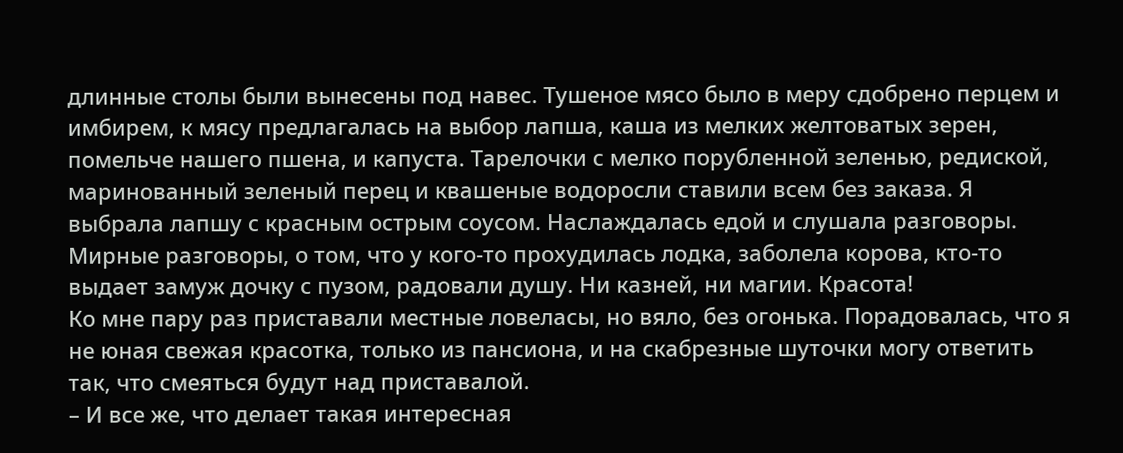длинные столы были вынесены под навес. Тушеное мясо было в меру сдобрено перцем и имбирем, к мясу предлагалась на выбор лапша, каша из мелких желтоватых зерен, помельче нашего пшена, и капуста. Тарелочки с мелко порубленной зеленью, редиской, маринованный зеленый перец и квашеные водоросли ставили всем без заказа. Я выбрала лапшу с красным острым соусом. Наслаждалась едой и слушала разговоры.
Мирные разговоры, о том, что у кого-то прохудилась лодка, заболела корова, кто-то выдает замуж дочку с пузом, радовали душу. Ни казней, ни магии. Красота!
Ко мне пару раз приставали местные ловеласы, но вяло, без огонька. Порадовалась, что я не юная свежая красотка, только из пансиона, и на скабрезные шуточки могу ответить так, что смеяться будут над приставалой.
– И все же, что делает такая интересная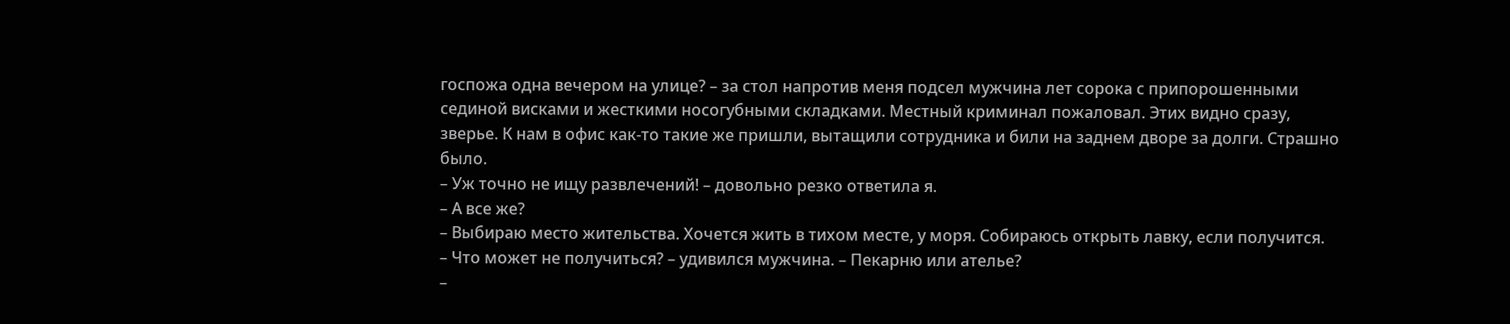госпожа одна вечером на улице? – за стол напротив меня подсел мужчина лет сорока с припорошенными сединой висками и жесткими носогубными складками. Местный криминал пожаловал. Этих видно сразу, зверье. К нам в офис как-то такие же пришли, вытащили сотрудника и били на заднем дворе за долги. Страшно было.
– Уж точно не ищу развлечений! – довольно резко ответила я.
– А все же?
– Выбираю место жительства. Хочется жить в тихом месте, у моря. Собираюсь открыть лавку, если получится.
– Что может не получиться? – удивился мужчина. – Пекарню или ателье?
–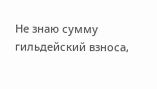Не знаю сумму гильдейский взноса,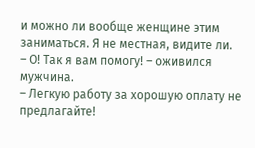и можно ли вообще женщине этим заниматься. Я не местная, видите ли.
– О! Так я вам помогу! – оживился мужчина.
– Легкую работу за хорошую оплату не предлагайте!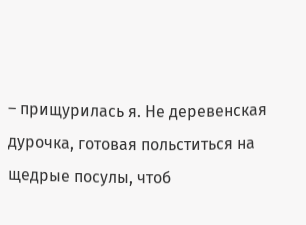– прищурилась я. Не деревенская дурочка, готовая польститься на щедрые посулы, чтоб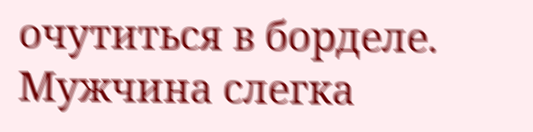очутиться в борделе.
Мужчина слегка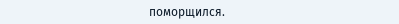поморщился.